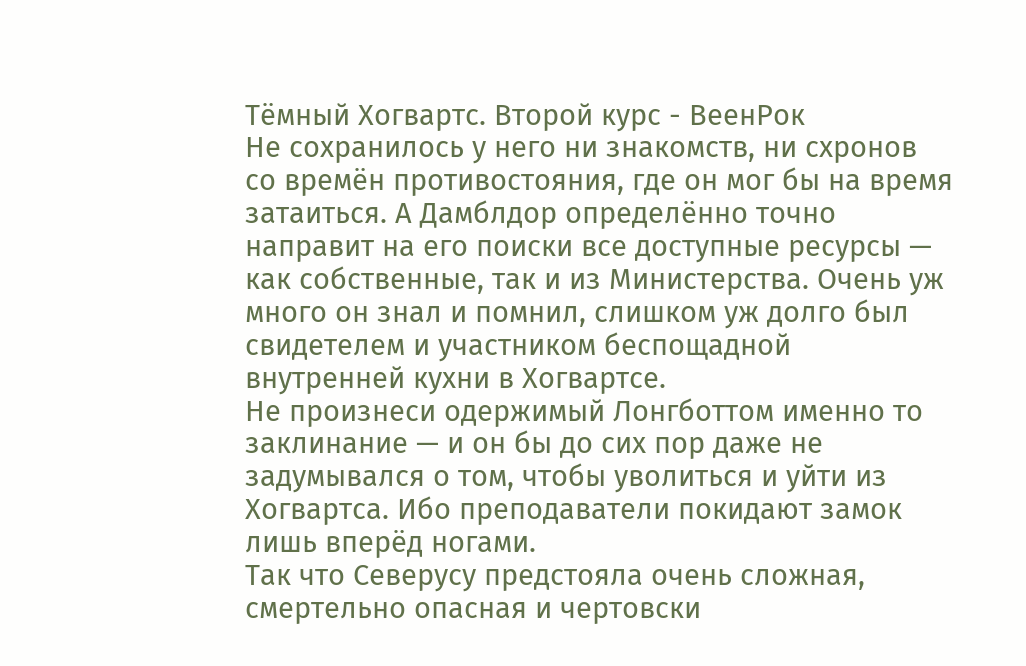Тёмный Хогвартс. Второй курс - ВеенРок
Не сохранилось у него ни знакомств, ни схронов со времён противостояния, где он мог бы на время затаиться. А Дамблдор определённо точно направит на его поиски все доступные ресурсы — как собственные, так и из Министерства. Очень уж много он знал и помнил, слишком уж долго был свидетелем и участником беспощадной внутренней кухни в Хогвартсе.
Не произнеси одержимый Лонгботтом именно то заклинание — и он бы до сих пор даже не задумывался о том, чтобы уволиться и уйти из Хогвартса. Ибо преподаватели покидают замок лишь вперёд ногами.
Так что Северусу предстояла очень сложная, смертельно опасная и чертовски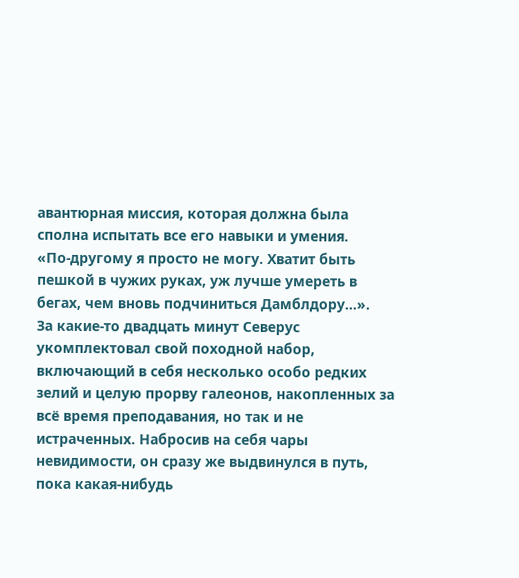авантюрная миссия, которая должна была сполна испытать все его навыки и умения.
«По-другому я просто не могу. Хватит быть пешкой в чужих руках, уж лучше умереть в бегах, чем вновь подчиниться Дамблдору…».
За какие-то двадцать минут Северус укомплектовал свой походной набор, включающий в себя несколько особо редких зелий и целую прорву галеонов, накопленных за всё время преподавания, но так и не истраченных. Набросив на себя чары невидимости, он сразу же выдвинулся в путь, пока какая-нибудь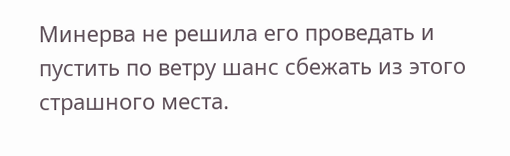Минерва не решила его проведать и пустить по ветру шанс сбежать из этого страшного места.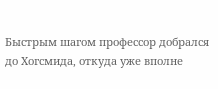Быстрым шагом профессор добрался до Хогсмида, откуда уже вполне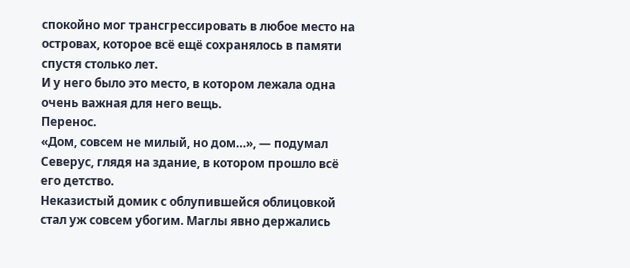спокойно мог трансгрессировать в любое место на островах, которое всё ещё сохранялось в памяти спустя столько лет.
И у него было это место, в котором лежала одна очень важная для него вещь.
Перенос.
«Дом, совсем не милый, но дом…», — подумал Северус, глядя на здание, в котором прошло всё его детство.
Неказистый домик с облупившейся облицовкой стал уж совсем убогим. Маглы явно держались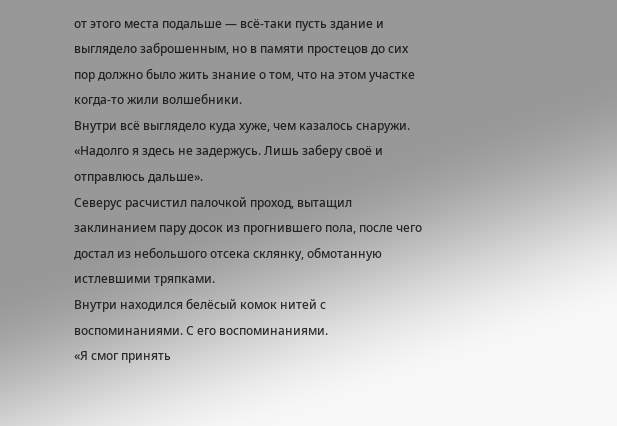от этого места подальше — всё-таки пусть здание и выглядело заброшенным, но в памяти простецов до сих пор должно было жить знание о том, что на этом участке когда-то жили волшебники.
Внутри всё выглядело куда хуже, чем казалось снаружи.
«Надолго я здесь не задержусь. Лишь заберу своё и отправлюсь дальше».
Северус расчистил палочкой проход, вытащил заклинанием пару досок из прогнившего пола, после чего достал из небольшого отсека склянку, обмотанную истлевшими тряпками.
Внутри находился белёсый комок нитей с воспоминаниями. С его воспоминаниями.
«Я смог принять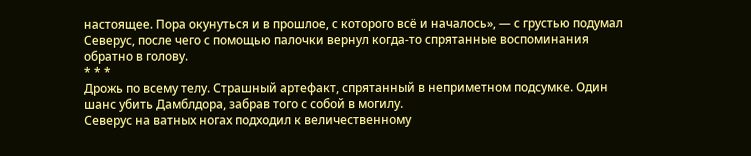настоящее. Пора окунуться и в прошлое, с которого всё и началось», — с грустью подумал Северус, после чего с помощью палочки вернул когда-то спрятанные воспоминания обратно в голову.
* * *
Дрожь по всему телу. Страшный артефакт, спрятанный в неприметном подсумке. Один шанс убить Дамблдора, забрав того с собой в могилу.
Северус на ватных ногах подходил к величественному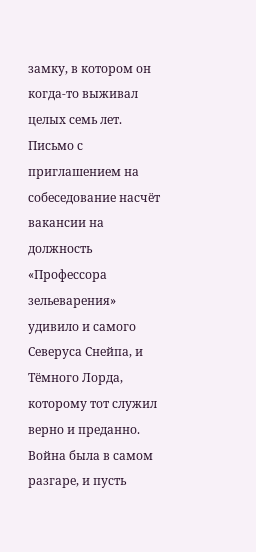замку, в котором он когда-то выживал целых семь лет.
Письмо с приглашением на собеседование насчёт вакансии на должность «Профессора зельеварения» удивило и самого Северуса Снейпа, и Тёмного Лорда, которому тот служил верно и преданно.
Война была в самом разгаре, и пусть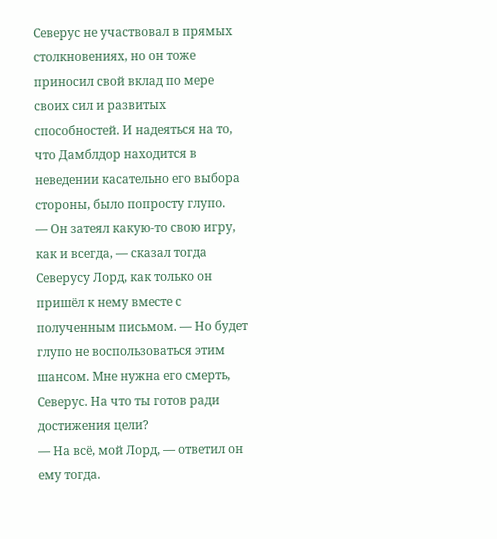Северус не участвовал в прямых столкновениях, но он тоже приносил свой вклад по мере своих сил и развитых способностей. И надеяться на то, что Дамблдор находится в неведении касательно его выбора стороны, было попросту глупо.
— Он затеял какую-то свою игру, как и всегда, — сказал тогда Северусу Лорд, как только он пришёл к нему вместе с полученным письмом. — Но будет глупо не воспользоваться этим шансом. Мне нужна его смерть, Северус. На что ты готов ради достижения цели?
— На всё, мой Лорд, — ответил он ему тогда.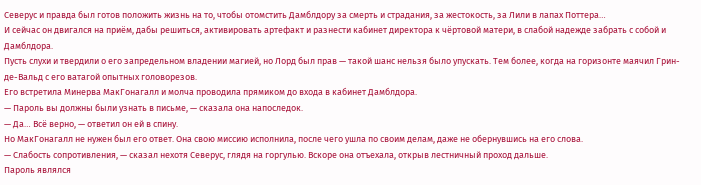Северус и правда был готов положить жизнь на то, чтобы отомстить Дамблдору за смерть и страдания, за жестокость, за Лили в лапах Поттера…
И сейчас он двигался на приём, дабы решиться, активировать артефакт и разнести кабинет директора к чёртовой матери, в слабой надежде забрать с собой и Дамблдора.
Пусть слухи и твердили о его запредельном владении магией, но Лорд был прав — такой шанс нельзя было упускать. Тем более, когда на горизонте маячил Грин-де-Вальд с его ватагой опытных головорезов.
Его встретила Минерва МакГонагалл и молча проводила прямиком до входа в кабинет Дамблдора.
— Пароль вы должны были узнать в письме, — сказала она напоследок.
— Да… Всё верно, — ответил он ей в спину.
Но МакГонагалл не нужен был его ответ. Она свою миссию исполнила, после чего ушла по своим делам, даже не обернувшись на его слова.
— Слабость сопротивления, — сказал нехотя Северус, глядя на горгулью. Вскоре она отъехала, открыв лестничный проход дальше.
Пароль являлся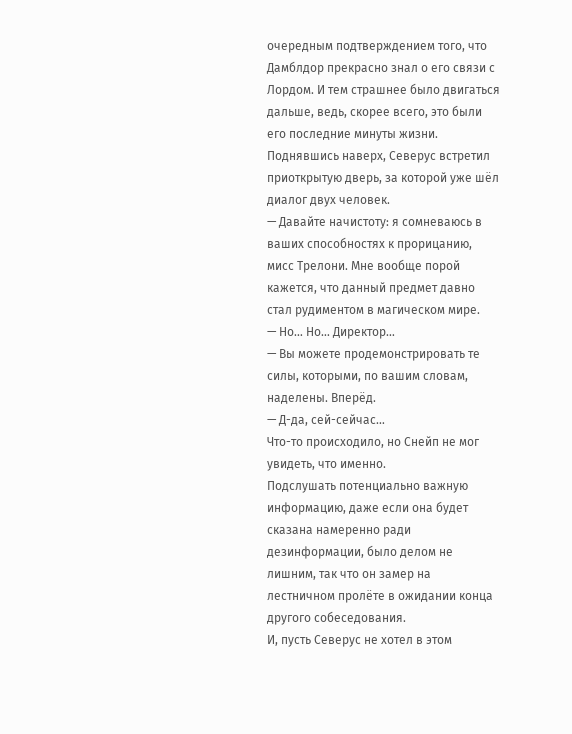очередным подтверждением того, что Дамблдор прекрасно знал о его связи с Лордом. И тем страшнее было двигаться дальше, ведь, скорее всего, это были его последние минуты жизни.
Поднявшись наверх, Северус встретил приоткрытую дверь, за которой уже шёл диалог двух человек.
— Давайте начистоту: я сомневаюсь в ваших способностях к прорицанию, мисс Трелони. Мне вообще порой кажется, что данный предмет давно стал рудиментом в магическом мире.
— Но… Но… Директор…
— Вы можете продемонстрировать те силы, которыми, по вашим словам, наделены. Вперёд.
— Д-да, сей-сейчас…
Что-то происходило, но Снейп не мог увидеть, что именно.
Подслушать потенциально важную информацию, даже если она будет сказана намеренно ради дезинформации, было делом не лишним, так что он замер на лестничном пролёте в ожидании конца другого собеседования.
И, пусть Северус не хотел в этом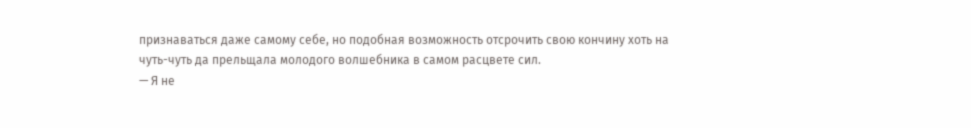признаваться даже самому себе, но подобная возможность отсрочить свою кончину хоть на чуть-чуть да прельщала молодого волшебника в самом расцвете сил.
— Я не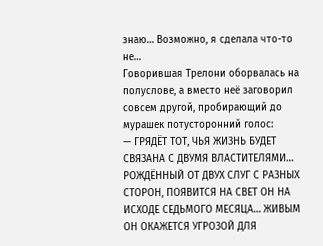знаю… Возможно, я сделала что-то не…
Говорившая Трелони оборвалась на полуслове, а вместо неё заговорил совсем другой, пробирающий до мурашек потусторонний голос:
— ГРЯДЁТ ТОТ, ЧЬЯ ЖИЗНЬ БУДЕТ СВЯЗАНА С ДВУМЯ ВЛАСТИТЕЛЯМИ… РОЖДЁННЫЙ ОТ ДВУХ СЛУГ С РАЗНЫХ СТОРОН, ПОЯВИТСЯ НА СВЕТ ОН НА ИСХОДЕ СЕДЬМОГО МЕСЯЦА… ЖИВЫМ ОН ОКАЖЕТСЯ УГРОЗОЙ ДЛЯ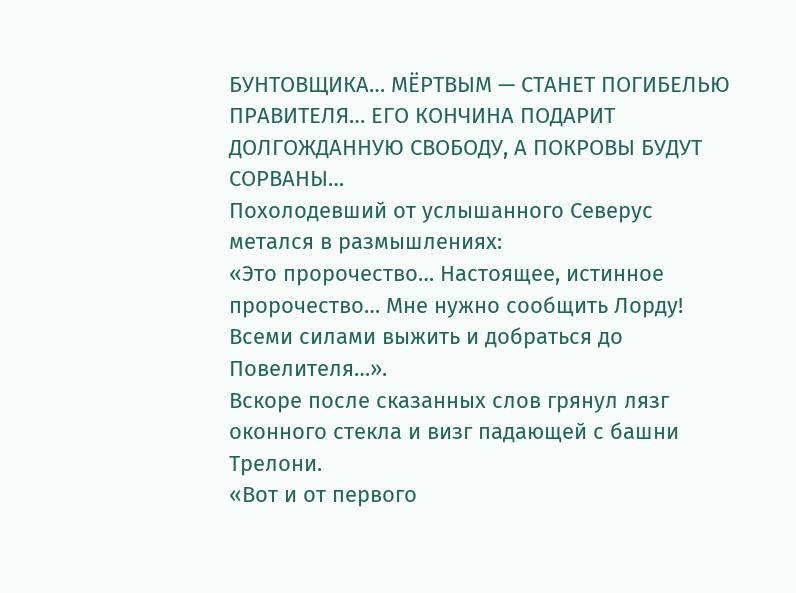БУНТОВЩИКА… МЁРТВЫМ — СТАНЕТ ПОГИБЕЛЬЮ ПРАВИТЕЛЯ… ЕГО КОНЧИНА ПОДАРИТ ДОЛГОЖДАННУЮ СВОБОДУ, А ПОКРОВЫ БУДУТ СОРВАНЫ…
Похолодевший от услышанного Северус метался в размышлениях:
«Это пророчество… Настоящее, истинное пророчество… Мне нужно сообщить Лорду! Всеми силами выжить и добраться до Повелителя…».
Вскоре после сказанных слов грянул лязг оконного стекла и визг падающей с башни Трелони.
«Вот и от первого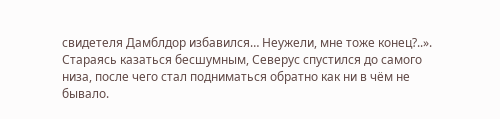свидетеля Дамблдор избавился… Неужели, мне тоже конец?..».
Стараясь казаться бесшумным, Северус спустился до самого низа, после чего стал подниматься обратно как ни в чём не бывало.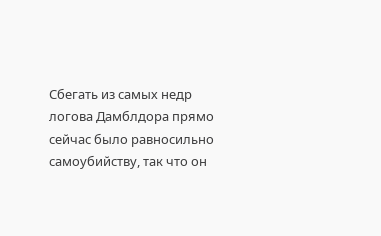Сбегать из самых недр логова Дамблдора прямо сейчас было равносильно самоубийству, так что он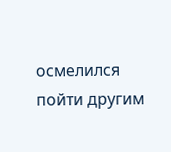осмелился пойти другим